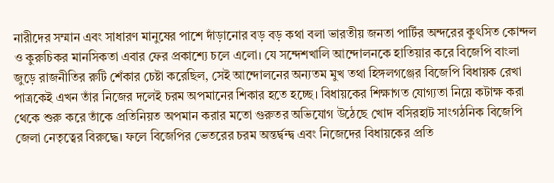নারীদের সম্মান এবং সাধারণ মানুষের পাশে দাঁড়ানোর বড় বড় কথা বলা ভারতীয় জনতা পার্টির অন্দরের কুৎসিত কোন্দল ও কুরুচিকর মানসিকতা এবার ফের প্রকাশ্যে চলে এলো। যে সন্দেশখালি আন্দোলনকে হাতিয়ার করে বিজেপি বাংলা জুড়ে রাজনীতির রুটি শেঁকার চেষ্টা করেছিল, সেই আন্দোলনের অন্যতম মুখ তথা হিঙ্গলগঞ্জের বিজেপি বিধায়ক রেখা পাত্রকেই এখন তাঁর নিজের দলেই চরম অপমানের শিকার হতে হচ্ছে। বিধায়কের শিক্ষাগত যোগ্যতা নিয়ে কটাক্ষ করা থেকে শুরু করে তাঁকে প্রতিনিয়ত অপমান করার মতো গুরুতর অভিযোগ উঠেছে খোদ বসিরহাট সাংগঠনিক বিজেপি জেলা নেতৃত্বের বিরুদ্ধে। ফলে বিজেপির ভেতরের চরম অন্তর্দ্বন্দ্ব এবং নিজেদের বিধায়কের প্রতি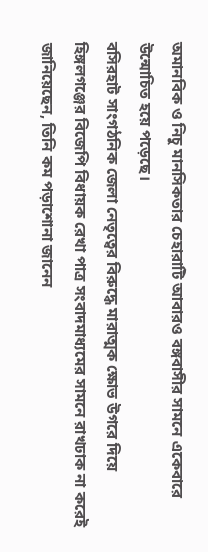অমানবিক ও নিচু মানসিকতার চেহারাটি আবারও বঙ্গবাসীর সামনে একেবারে উন্মোচিত হয়ে পড়েছে।
বসিরহাট সাংগঠনিক জেলা নেতৃত্বের বিরুদ্ধে মারাত্মক ক্ষোভ উগরে দিয়ে হিঙ্গলগঞ্জের বিজেপি বিধায়ক রেখা পাত্র সংবাদমাধ্যমের সামনে রাখঢাক না করেই জানিয়েছেন, তিনি কম পড়াশোনা জানেন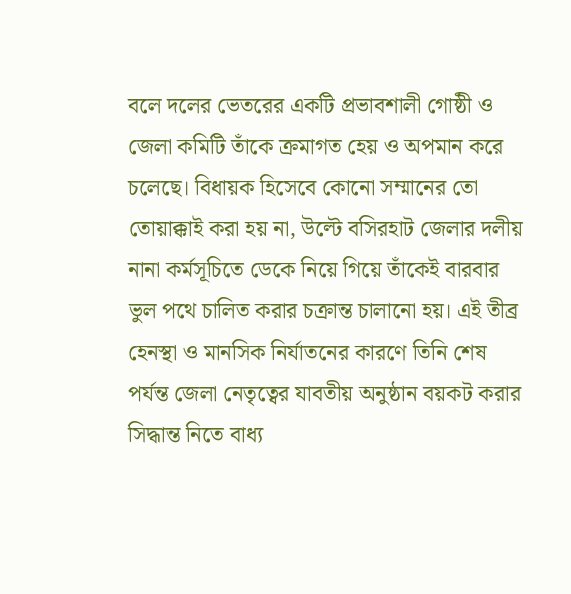বলে দলের ভেতরের একটি প্রভাবশালী গোষ্ঠী ও জেলা কমিটি তাঁকে ক্রমাগত হেয় ও অপমান করে চলেছে। বিধায়ক হিসেবে কোনো সম্মানের তো তোয়াক্কাই করা হয় না, উল্টে বসিরহাট জেলার দলীয় নানা কর্মসূচিতে ডেকে নিয়ে গিয়ে তাঁকেই বারবার ভুল পথে চালিত করার চক্রান্ত চালানো হয়। এই তীব্র হেনস্থা ও মানসিক নির্যাতনের কারণে তিনি শেষ পর্যন্ত জেলা নেতৃত্বের যাবতীয় অনুষ্ঠান বয়কট করার সিদ্ধান্ত নিতে বাধ্য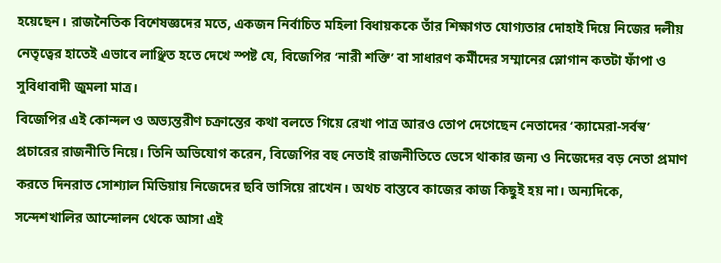হয়েছেন। রাজনৈতিক বিশেষজ্ঞদের মতে, একজন নির্বাচিত মহিলা বিধায়ককে তাঁর শিক্ষাগত যোগ্যতার দোহাই দিয়ে নিজের দলীয় নেতৃত্বের হাতেই এভাবে লাঞ্ছিত হতে দেখে স্পষ্ট যে, বিজেপির ‘নারী শক্তি’ বা সাধারণ কর্মীদের সম্মানের স্লোগান কতটা ফাঁপা ও সুবিধাবাদী জুমলা মাত্র।
বিজেপির এই কোন্দল ও অভ্যন্তরীণ চক্রান্তের কথা বলতে গিয়ে রেখা পাত্র আরও তোপ দেগেছেন নেতাদের ‘ক্যামেরা-সর্বস্ব’ প্রচারের রাজনীতি নিয়ে। তিনি অভিযোগ করেন, বিজেপির বহু নেতাই রাজনীতিতে ভেসে থাকার জন্য ও নিজেদের বড় নেতা প্রমাণ করতে দিনরাত সোশ্যাল মিডিয়ায় নিজেদের ছবি ভাসিয়ে রাখেন। অথচ বাস্তবে কাজের কাজ কিছুই হয় না। অন্যদিকে, সন্দেশখালির আন্দোলন থেকে আসা এই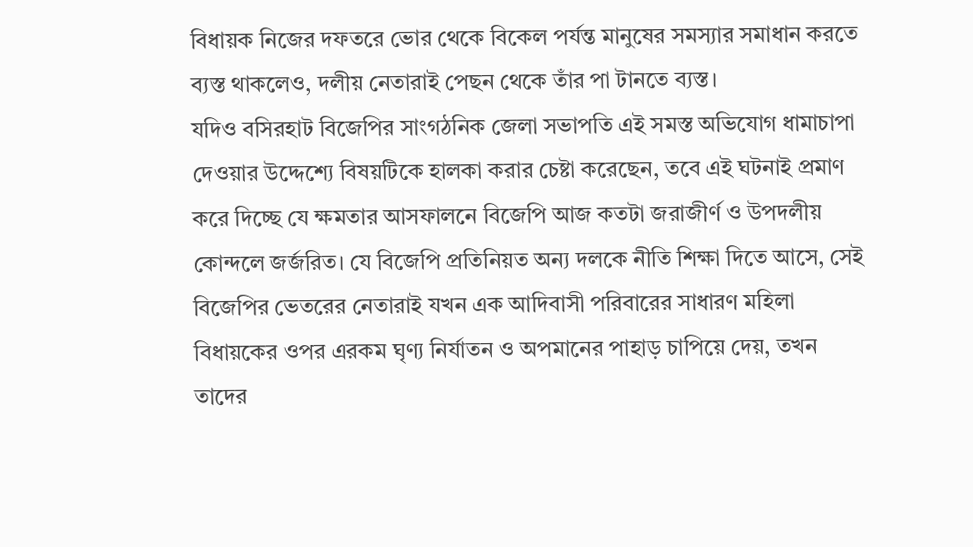বিধায়ক নিজের দফতরে ভোর থেকে বিকেল পর্যন্ত মানুষের সমস্যার সমাধান করতে ব্যস্ত থাকলেও, দলীয় নেতারাই পেছন থেকে তাঁর পা টানতে ব্যস্ত।
যদিও বসিরহাট বিজেপির সাংগঠনিক জেলা সভাপতি এই সমস্ত অভিযোগ ধামাচাপা দেওয়ার উদ্দেশ্যে বিষয়টিকে হালকা করার চেষ্টা করেছেন, তবে এই ঘটনাই প্রমাণ করে দিচ্ছে যে ক্ষমতার আসফালনে বিজেপি আজ কতটা জরাজীর্ণ ও উপদলীয় কোন্দলে জর্জরিত। যে বিজেপি প্রতিনিয়ত অন্য দলকে নীতি শিক্ষা দিতে আসে, সেই বিজেপির ভেতরের নেতারাই যখন এক আদিবাসী পরিবারের সাধারণ মহিলা বিধায়কের ওপর এরকম ঘৃণ্য নির্যাতন ও অপমানের পাহাড় চাপিয়ে দেয়, তখন তাদের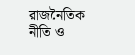রাজনৈতিক নীতি ও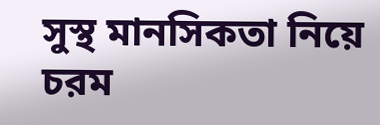সুস্থ মানসিকতা নিয়ে চরম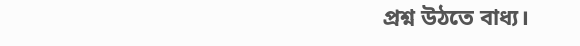প্রশ্ন উঠতে বাধ্য।